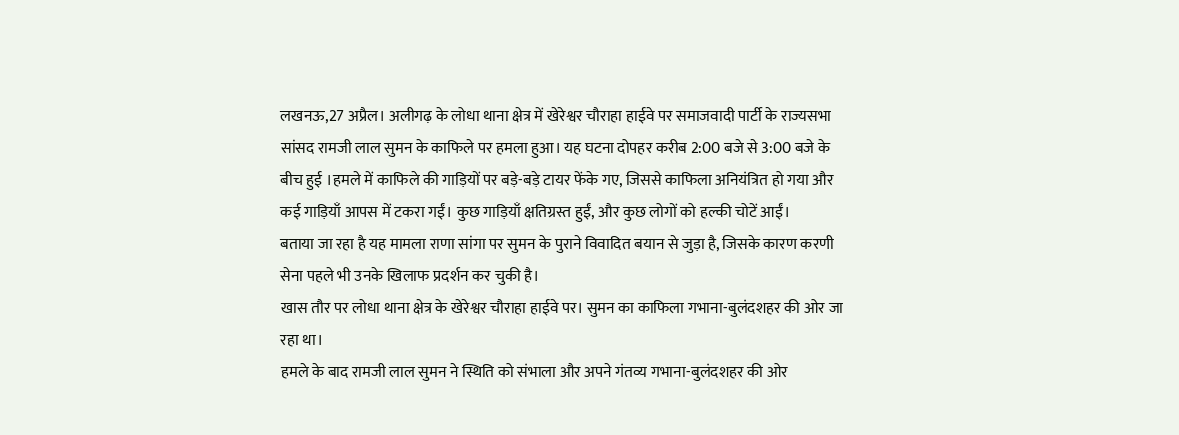लखनऊ,27 अप्रैल। अलीगढ़ के लोधा थाना क्षेत्र में खेरेश्वर चौराहा हाईवे पर समाजवादी पार्टी के राज्यसभा सांसद रामजी लाल सुमन के काफिले पर हमला हुआ। यह घटना दोपहर करीब 2:00 बजे से 3:00 बजे के बीच हुई ।हमले में काफिले की गाड़ियों पर बड़े-बड़े टायर फेंके गए, जिससे काफिला अनियंत्रित हो गया और कई गाड़ियाँ आपस में टकरा गईं। कुछ गाड़ियाँ क्षतिग्रस्त हुईं, और कुछ लोगों को हल्की चोटें आईं।
बताया जा रहा है यह मामला राणा सांगा पर सुमन के पुराने विवादित बयान से जुड़ा है, जिसके कारण करणी सेना पहले भी उनके खिलाफ प्रदर्शन कर चुकी है।
खास तौर पर लोधा थाना क्षेत्र के खेरेश्वर चौराहा हाईवे पर। सुमन का काफिला गभाना-बुलंदशहर की ओर जा रहा था।
हमले के बाद रामजी लाल सुमन ने स्थिति को संभाला और अपने गंतव्य गभाना-बुलंदशहर की ओर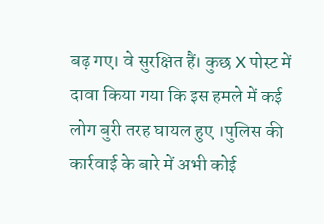बढ़ गए। वे सुरक्षित हैं। कुछ X पोस्ट में दावा किया गया कि इस हमले में कई लोग बुरी तरह घायल हुए ।पुलिस की कार्रवाई के बारे में अभी कोई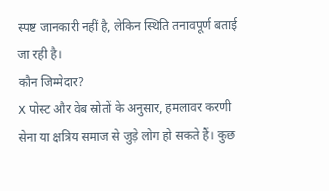स्पष्ट जानकारी नहीं है, लेकिन स्थिति तनावपूर्ण बताई जा रही है।
कौन जिम्मेदार?
X पोस्ट और वेब स्रोतों के अनुसार, हमलावर करणी सेना या क्षत्रिय समाज से जुड़े लोग हो सकते हैं। कुछ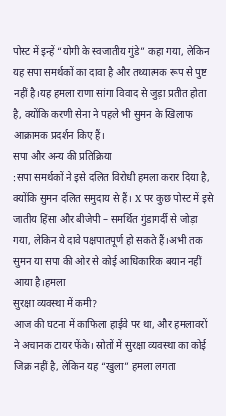पोस्ट में इन्हें “योगी के स्वजातीय गुंडे” कहा गया, लेकिन यह सपा समर्थकों का दावा है और तथ्यात्मक रूप से पुष्ट नहीं है।यह हमला राणा सांगा विवाद से जुड़ा प्रतीत होता है, क्योंकि करणी सेना ने पहले भी सुमन के खिलाफ आक्रामक प्रदर्शन किए हैं।
सपा और अन्य की प्रतिक्रिया
:सपा समर्थकों ने इसे दलित विरोधी हमला करार दिया है, क्योंकि सुमन दलित समुदाय से हैं। X पर कुछ पोस्ट में इसे जातीय हिंसा और बीजेपी – समर्थित गुंडागर्दी से जोड़ा गया, लेकिन ये दावे पक्षपातपूर्ण हो सकते हैं।अभी तक सुमन या सपा की ओर से कोई आधिकारिक बयान नहीं आया है।हमला
सुरक्षा व्यवस्था में कमी?
आज की घटना में काफिला हाईवे पर था, और हमलावरों ने अचानक टायर फेंके। स्रोतों में सुरक्षा व्यवस्था का कोई जिक्र नहीं है, लेकिन यह “खुला” हमला लगता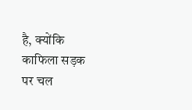है, क्योंकि काफिला सड़क पर चल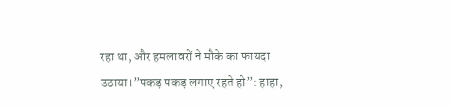रहा था, और हमलावरों ने मौके का फायदा उठाया।”पकड़ पकड़ लगाए रहते हो”: हाहा,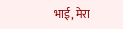भाई, मेरा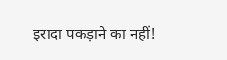इरादा पकड़ाने का नहीं!